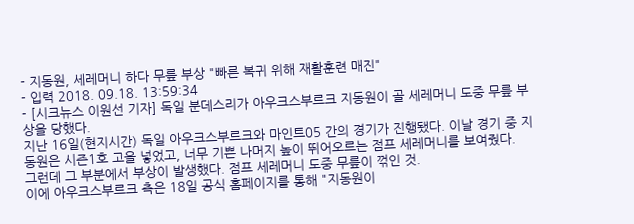- 지동원, 세레머니 하다 무릎 부상 "빠른 복귀 위해 재활훈련 매진"
- 입력 2018. 09.18. 13:59:34
- [시크뉴스 이원선 기자] 독일 분데스리가 아우크스부르크 지동원이 골 세레머니 도중 무릎 부상을 당했다.
지난 16일(현지시간) 독일 아우크스부르크와 마인트05 간의 경기가 진행됐다. 이날 경기 중 지동원은 시즌1호 고을 넣었고, 너무 기쁜 나머지 높이 뛰어오르는 점프 세레머니를 보여줬다.
그런데 그 부분에서 부상이 발생했다. 점프 세레머니 도중 무릎이 꺾인 것.
이에 아우크스부르크 측은 18일 공식 홈페이지를 통해 "지동원이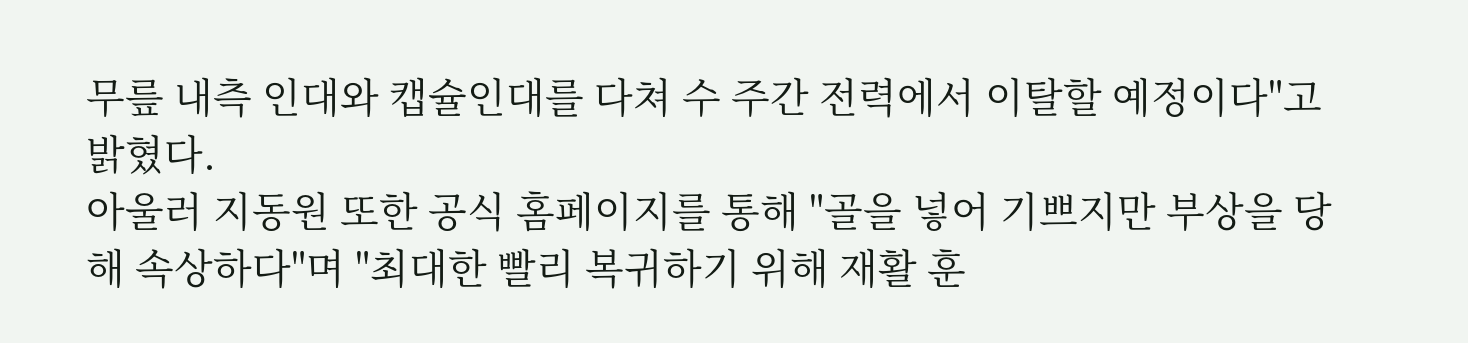무릎 내측 인대와 캡슐인대를 다쳐 수 주간 전력에서 이탈할 예정이다"고 밝혔다.
아울러 지동원 또한 공식 홈페이지를 통해 "골을 넣어 기쁘지만 부상을 당해 속상하다"며 "최대한 빨리 복귀하기 위해 재활 훈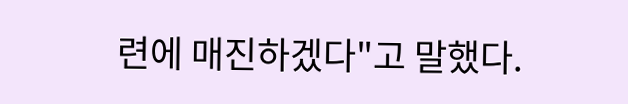련에 매진하겠다"고 말했다.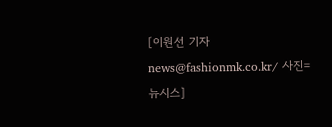[이원선 기자 news@fashionmk.co.kr/ 사진=뉴시스]